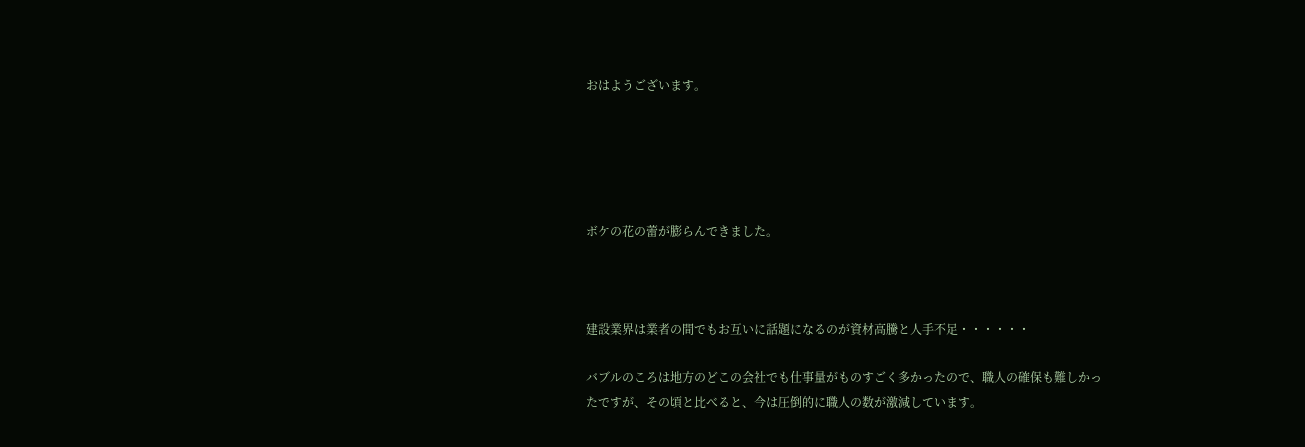おはようございます。





ボケの花の蕾が膨らんできました。



建設業界は業者の間でもお互いに話題になるのが資材高騰と人手不足・・・・・・

バブルのころは地方のどこの会社でも仕事量がものすごく多かったので、職人の確保も難しかったですが、その頃と比べると、今は圧倒的に職人の数が激減しています。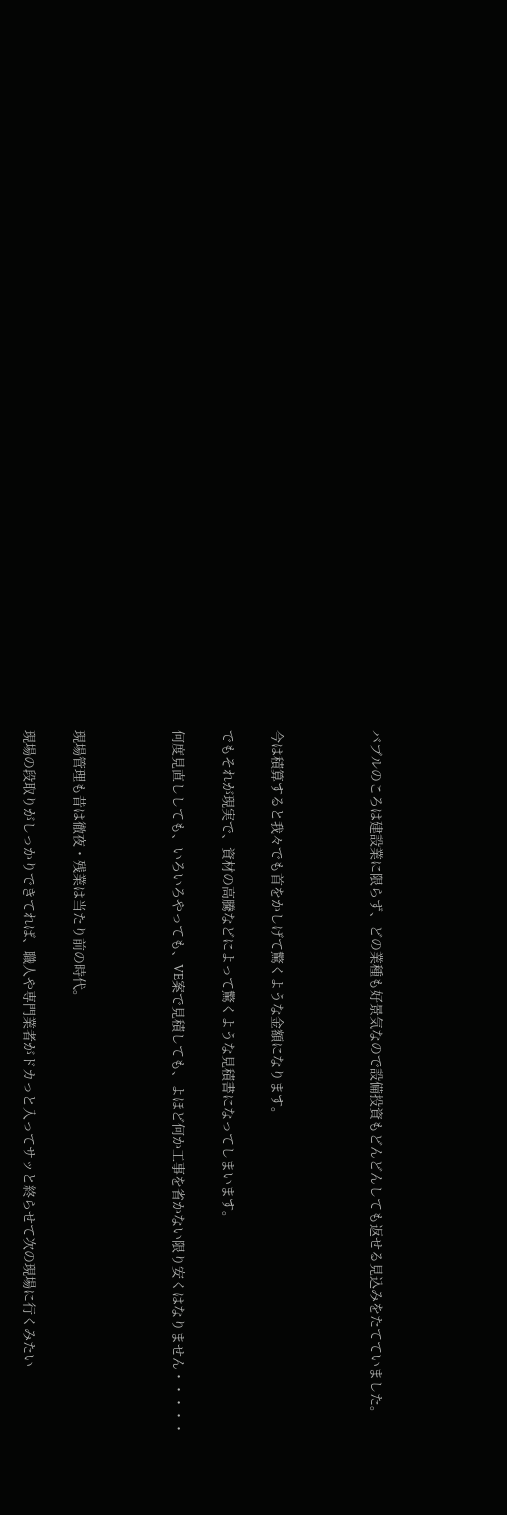バブルのころは建設業に限らず、どの業種も好景気なので設備投資もどんどんしても返せる見込みをたてていました。



今は積算すると我々でも首をかしげて驚くような金額になります。

でもそれが現実で、資材の高騰などによって驚くような見積書になってしまいます。

何度見直ししても、いろいろやっても、VE案で見積しても、よほど何か工事を省かない限り安くはなりません・・・・・



現場管理も昔は徹夜・残業は当たり前の時代。

現場の段取りがしっかりできてれば、職人や専門業者がドカっと入ってサッと終らせて次の現場に行くみたい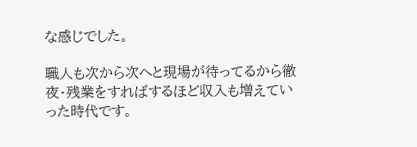な感じでした。

職人も次から次へと現場が待ってるから徹夜・残業をすればするほど収入も増えていった時代です。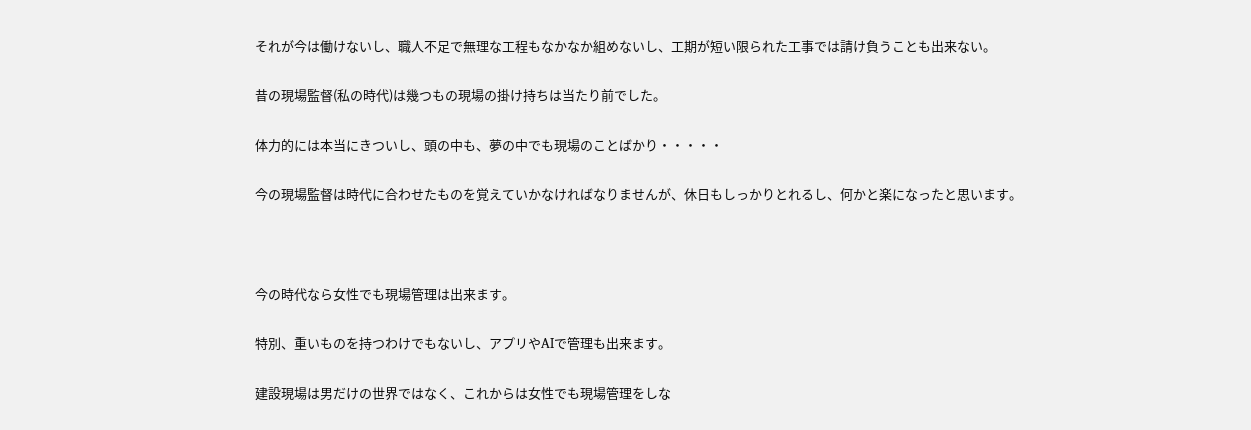それが今は働けないし、職人不足で無理な工程もなかなか組めないし、工期が短い限られた工事では請け負うことも出来ない。

昔の現場監督(私の時代)は幾つもの現場の掛け持ちは当たり前でした。

体力的には本当にきついし、頭の中も、夢の中でも現場のことばかり・・・・・

今の現場監督は時代に合わせたものを覚えていかなければなりませんが、休日もしっかりとれるし、何かと楽になったと思います。



今の時代なら女性でも現場管理は出来ます。

特別、重いものを持つわけでもないし、アプリやAIで管理も出来ます。

建設現場は男だけの世界ではなく、これからは女性でも現場管理をしな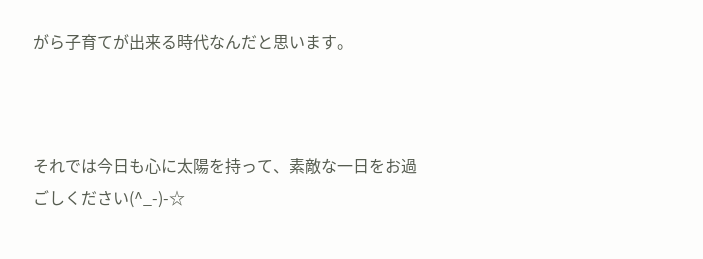がら子育てが出来る時代なんだと思います。



それでは今日も心に太陽を持って、素敵な一日をお過ごしください(^_-)-☆